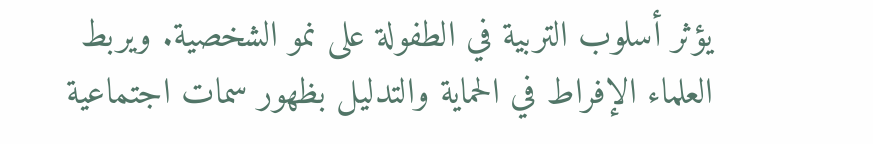يؤثر أسلوب التربية في الطفولة على نمو الشخصية. ويربط العلماء الإفراط في الحماية والتدليل بظهور سمات اجتماعية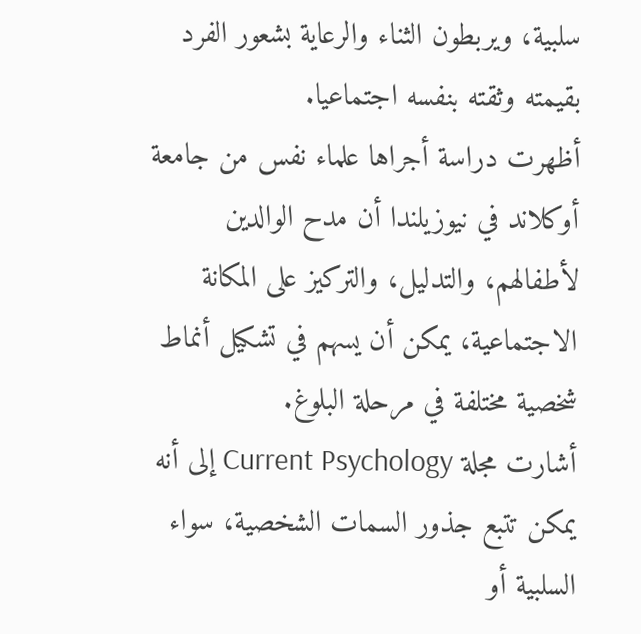سلبية، ويربطون الثناء والرعاية بشعور الفرد بقيمته وثقته بنفسه اجتماعيا.
أظهرت دراسة أجراها علماء نفس من جامعة أوكلاند في نيوزيلندا أن مدح الوالدين لأطفالهم، والتدليل، والتركيز على المكانة الاجتماعية، يمكن أن يسهم في تشكيل أنماط شخصية مختلفة في مرحلة البلوغ.
أشارت مجلة Current Psychology إلى أنه يمكن تتبع جذور السمات الشخصية، سواء السلبية أو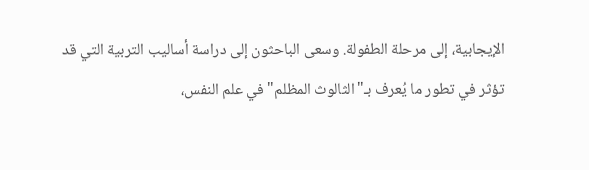الإيجابية، إلى مرحلة الطفولة. وسعى الباحثون إلى دراسة أساليب التربية التي قد تؤثر في تطور ما يُعرف بـ"الثالوث المظلم" في علم النفس،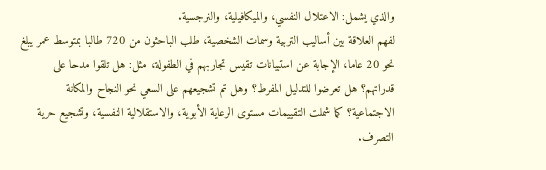والذي يشمل: الاعتلال النفسي، والميكافيلية، والنرجسية.
لفهم العلاقة بين أساليب التربية وسمات الشخصية، طلب الباحثون من 720 طالبا بمتوسط عمر يبلغ نحو 20 عاما، الإجابة عن استبيانات تقيس تجاربهم في الطفولة، مثل: هل تلقوا مدحا على قدراتهم؟ هل تعرضوا للتدليل المفرط؟ وهل تم تشجيعهم على السعي نحو النجاح والمكانة الاجتماعية؟ كما شملت التقييمات مستوى الرعاية الأبوية، والاستقلالية النفسية، وتشجيع حرية التصرف.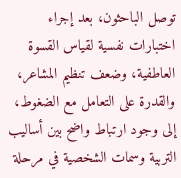توصل الباحثون، بعد إجراء اختبارات نفسية لقياس القسوة العاطفية، وضعف تنظيم المشاعر، والقدرة على التعامل مع الضغوط، إلى وجود ارتباط واضح بين أساليب التربية وسمات الشخصية في مرحلة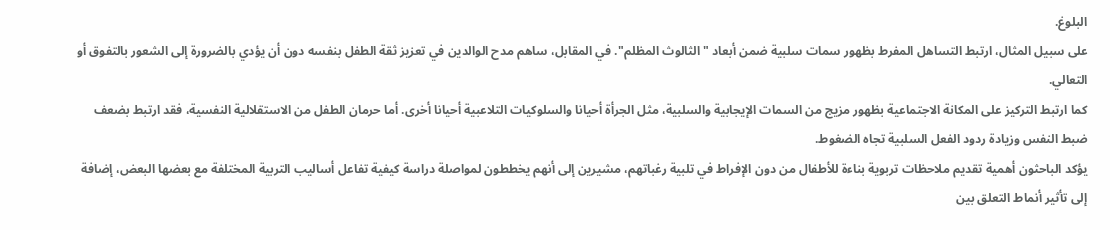البلوغ.
على سبيل المثال، ارتبط التساهل المفرط بظهور سمات سلبية ضمن أبعاد "الثالوث المظلم". في المقابل، ساهم مدح الوالدين في تعزيز ثقة الطفل بنفسه دون أن يؤدي بالضرورة إلى الشعور بالتفوق أو التعالي.
كما ارتبط التركيز على المكانة الاجتماعية بظهور مزيج من السمات الإيجابية والسلبية، مثل الجرأة أحيانا والسلوكيات التلاعبية أحيانا أخرى. أما حرمان الطفل من الاستقلالية النفسية، فقد ارتبط بضعف ضبط النفس وزيادة ردود الفعل السلبية تجاه الضغوط.
يؤكد الباحثون أهمية تقديم ملاحظات تربوية بناءة للأطفال من دون الإفراط في تلبية رغباتهم، مشيرين إلى أنهم يخططون لمواصلة دراسة كيفية تفاعل أساليب التربية المختلفة مع بعضها البعض، إضافة إلى تأثير أنماط التعلق بين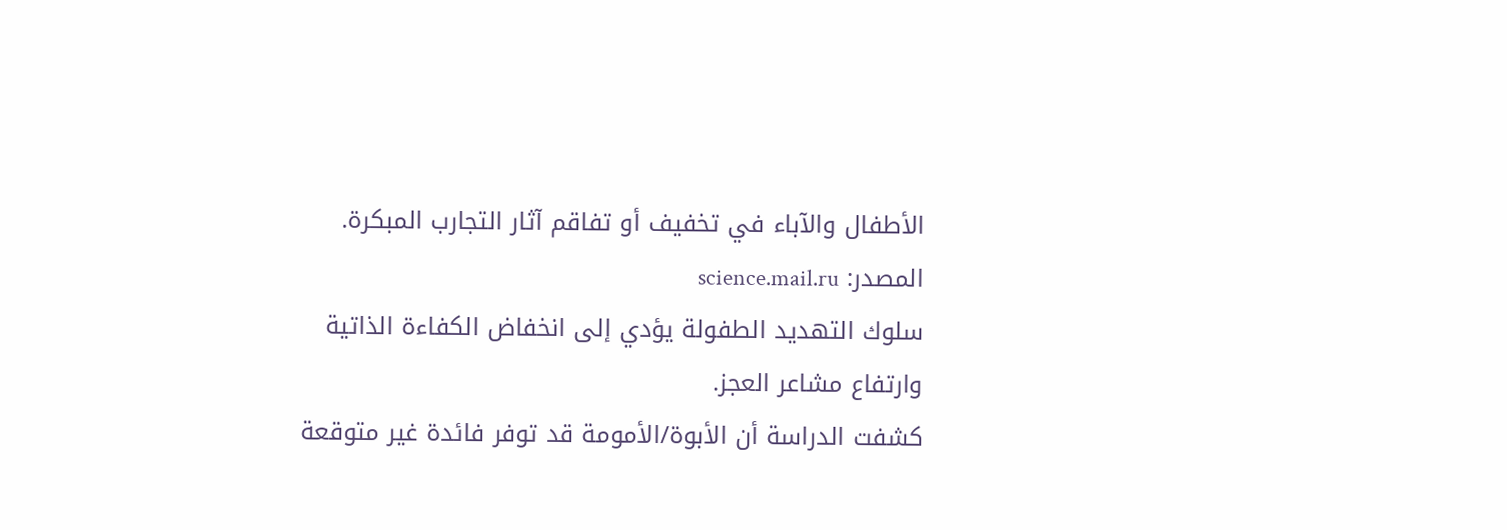الأطفال والآباء في تخفيف أو تفاقم آثار التجارب المبكرة.
المصدر: science.mail.ru
سلوك التهديد الطفولة يؤدي إلى انخفاض الكفاءة الذاتية وارتفاع مشاعر العجز.
كشفت الدراسة أن الأبوة/الأمومة قد توفر فائدة غير متوقعة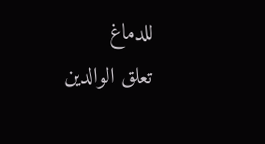للدماغ
تعلق الوالدين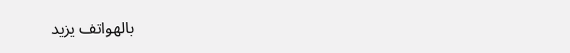بالهواتف يزيد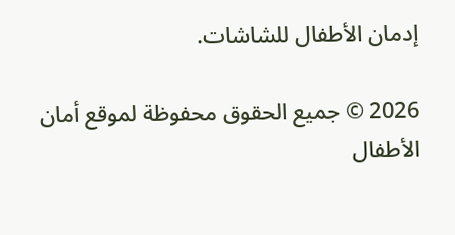إدمان الأطفال للشاشات.

2026 © جميع الحقوق محفوظة لموقع أمان الأطفال